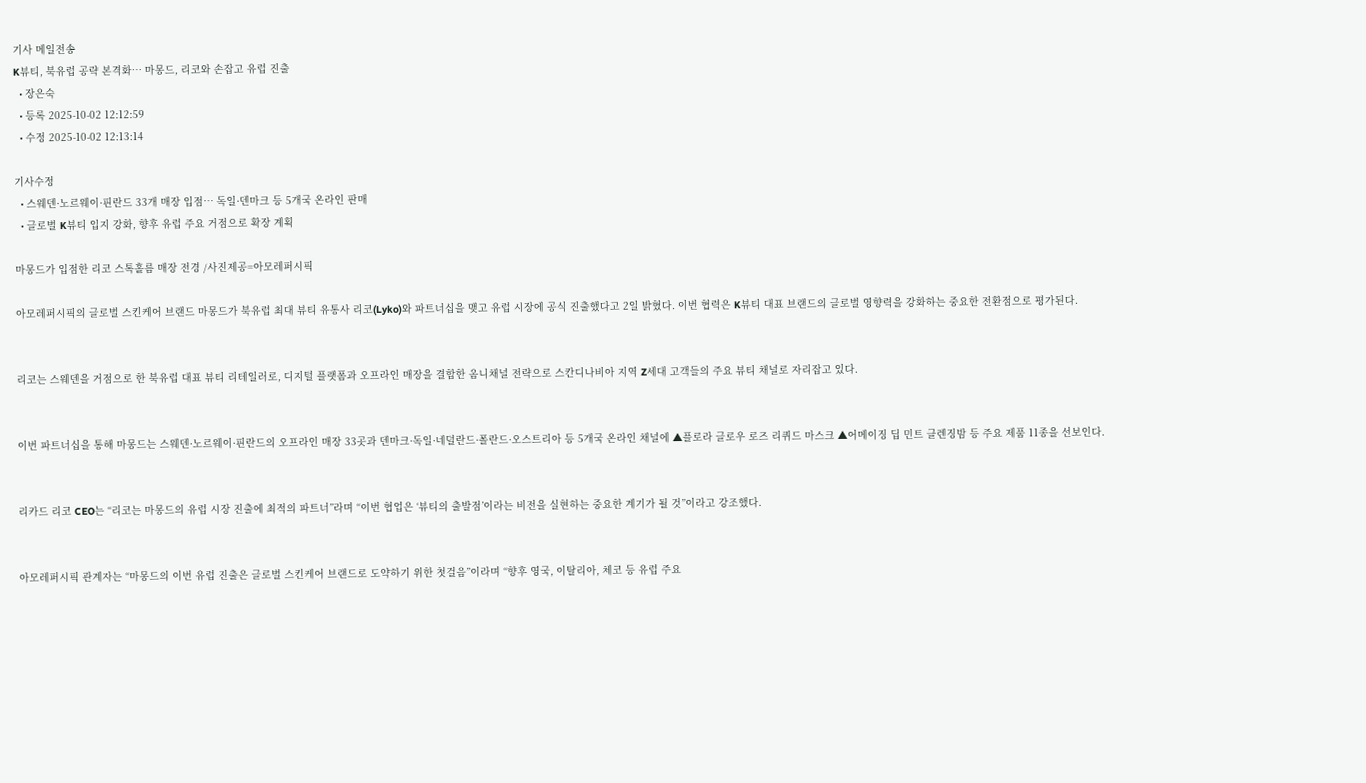기사 메일전송
K뷰티, 북유럽 공략 본격화… 마몽드, 리코와 손잡고 유럽 진출
  • 장은숙
  • 등록 2025-10-02 12:12:59
  • 수정 2025-10-02 12:13:14

기사수정
  • 스웨덴·노르웨이·핀란드 33개 매장 입점… 독일·덴마크 등 5개국 온라인 판매
  • 글로벌 K뷰티 입지 강화, 향후 유럽 주요 거점으로 확장 계획

마몽드가 입점한 리코 스톡홀름 매장 전경 /사진제공=아모레퍼시픽

아모레퍼시픽의 글로벌 스킨케어 브랜드 마몽드가 북유럽 최대 뷰티 유통사 리코(Lyko)와 파트너십을 맺고 유럽 시장에 공식 진출했다고 2일 밝혔다. 이번 협력은 K뷰티 대표 브랜드의 글로벌 영향력을 강화하는 중요한 전환점으로 평가된다.


리코는 스웨덴을 거점으로 한 북유럽 대표 뷰티 리테일러로, 디지털 플랫폼과 오프라인 매장을 결합한 옴니채널 전략으로 스칸디나비아 지역 Z세대 고객들의 주요 뷰티 채널로 자리잡고 있다.


이번 파트너십을 통해 마몽드는 스웨덴·노르웨이·핀란드의 오프라인 매장 33곳과 덴마크·독일·네덜란드·폴란드·오스트리아 등 5개국 온라인 채널에 ▲플로라 글로우 로즈 리퀴드 마스크 ▲어메이징 딥 민트 클렌징밤 등 주요 제품 11종을 선보인다.


리카드 리코 CEO는 “리코는 마몽드의 유럽 시장 진출에 최적의 파트너”라며 “이번 협업은 ‘뷰티의 출발점’이라는 비전을 실현하는 중요한 계기가 될 것”이라고 강조했다.


아모레퍼시픽 관계자는 “마몽드의 이번 유럽 진출은 글로벌 스킨케어 브랜드로 도약하기 위한 첫걸음”이라며 “향후 영국, 이탈리아, 체코 등 유럽 주요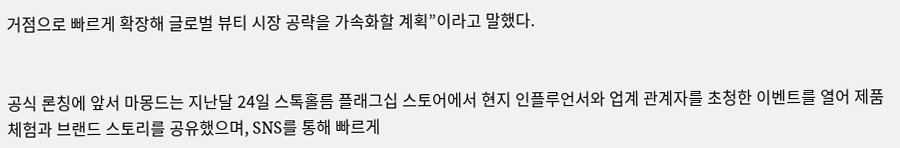거점으로 빠르게 확장해 글로벌 뷰티 시장 공략을 가속화할 계획”이라고 말했다.


공식 론칭에 앞서 마몽드는 지난달 24일 스톡홀름 플래그십 스토어에서 현지 인플루언서와 업계 관계자를 초청한 이벤트를 열어 제품 체험과 브랜드 스토리를 공유했으며, SNS를 통해 빠르게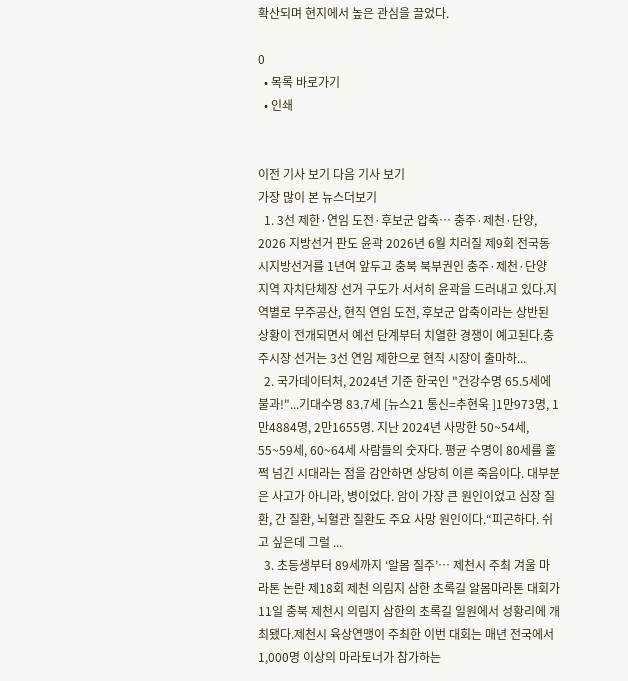확산되며 현지에서 높은 관심을 끌었다.

0
  • 목록 바로가기
  • 인쇄


이전 기사 보기 다음 기사 보기
가장 많이 본 뉴스더보기
  1. 3선 제한·연임 도전·후보군 압축… 충주·제천·단양, 2026 지방선거 판도 윤곽 2026년 6월 치러질 제9회 전국동시지방선거를 1년여 앞두고 충북 북부권인 충주·제천·단양 지역 자치단체장 선거 구도가 서서히 윤곽을 드러내고 있다.지역별로 무주공산, 현직 연임 도전, 후보군 압축이라는 상반된 상황이 전개되면서 예선 단계부터 치열한 경쟁이 예고된다.충주시장 선거는 3선 연임 제한으로 현직 시장이 출마하...
  2. 국가데이터처, 2024년 기준 한국인 "건강수명 65.5세에 불과!"...기대수명 83.7세 [뉴스21 통신=추현욱 ]1만973명, 1만4884명, 2만1655명. 지난 2024년 사망한 50~54세, 55~59세, 60~64세 사람들의 숫자다. 평균 수명이 80세를 훌쩍 넘긴 시대라는 점을 감안하면 상당히 이른 죽음이다. 대부분은 사고가 아니라, 병이었다. 암이 가장 큰 원인이었고 심장 질환, 간 질환, 뇌혈관 질환도 주요 사망 원인이다.“피곤하다. 쉬고 싶은데 그럴 ...
  3. 초등생부터 89세까지 ‘알몸 질주’… 제천시 주최 겨울 마라톤 논란 제18회 제천 의림지 삼한 초록길 알몸마라톤 대회가 11일 충북 제천시 의림지 삼한의 초록길 일원에서 성황리에 개최됐다.제천시 육상연맹이 주최한 이번 대회는 매년 전국에서 1,000명 이상의 마라토너가 참가하는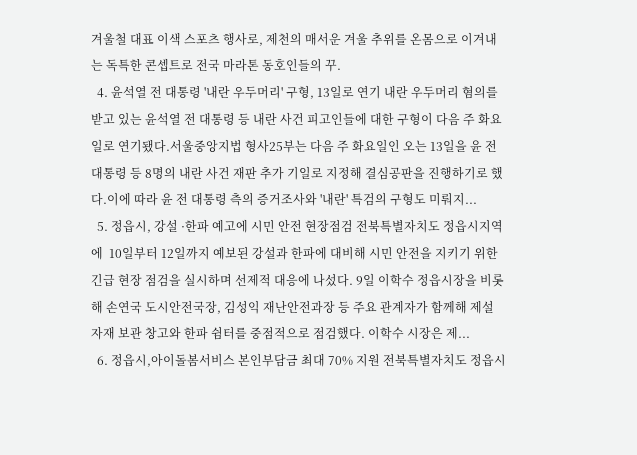겨울철 대표 이색 스포츠 행사로, 제천의 매서운 겨울 추위를 온몸으로 이겨내는 독특한 콘셉트로 전국 마라톤 동호인들의 꾸.
  4. 윤석열 전 대통령 '내란 우두머리' 구형, 13일로 연기 내란 우두머리 혐의를 받고 있는 윤석열 전 대통령 등 내란 사건 피고인들에 대한 구형이 다음 주 화요일로 연기됐다.서울중앙지법 형사25부는 다음 주 화요일인 오는 13일을 윤 전 대통령 등 8명의 내란 사건 재판 추가 기일로 지정해 결심공판을 진행하기로 했다.이에 따라 윤 전 대통령 측의 증거조사와 '내란' 특검의 구형도 미뤄지...
  5. 정읍시, 강설 ·한파 예고에 시민 안전 현장점검 전북특별자치도 정읍시지역에  10일부터 12일까지 예보된 강설과 한파에 대비해 시민 안전을 지키기 위한 긴급 현장 점검을 실시하며 선제적 대응에 나섰다. 9일 이학수 정읍시장을 비롯해 손연국 도시안전국장, 김성익 재난안전과장 등 주요 관계자가 함께해 제설 자재 보관 창고와 한파 쉼터를 중점적으로 점검했다. 이학수 시장은 제...
  6. 정읍시,아이돌봄서비스 본인부담금 최대 70% 지원 전북특별자치도 정읍시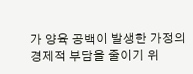가 양육 공백이 발생한 가정의 경제적 부담을 줄이기 위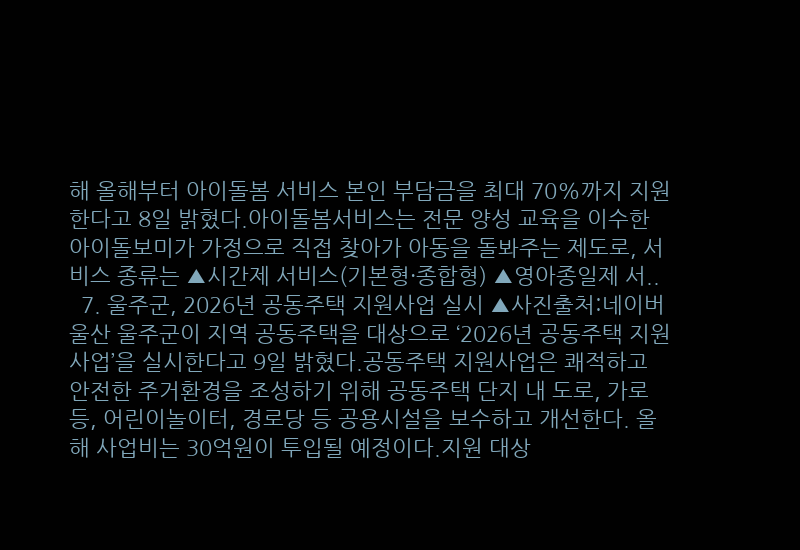해 올해부터 아이돌봄 서비스 본인 부담금을 최대 70%까지 지원한다고 8일 밝혔다.아이돌봄서비스는 전문 양성 교육을 이수한 아이돌보미가 가정으로 직접 찾아가 아동을 돌봐주는 제도로, 서비스 종류는 ▲시간제 서비스(기본형·종합형) ▲영아종일제 서..
  7. 울주군, 2026년 공동주택 지원사업 실시 ▲사진출처:네이버 울산 울주군이 지역 공동주택을 대상으로 ‘2026년 공동주택 지원사업’을 실시한다고 9일 밝혔다.공동주택 지원사업은 쾌적하고 안전한 주거환경을 조성하기 위해 공동주택 단지 내 도로, 가로등, 어린이놀이터, 경로당 등 공용시설을 보수하고 개선한다. 올해 사업비는 30억원이 투입될 예정이다.지원 대상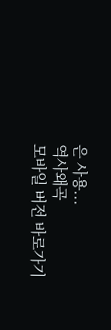은 사용...
역사왜곡
모바일 버전 바로가기